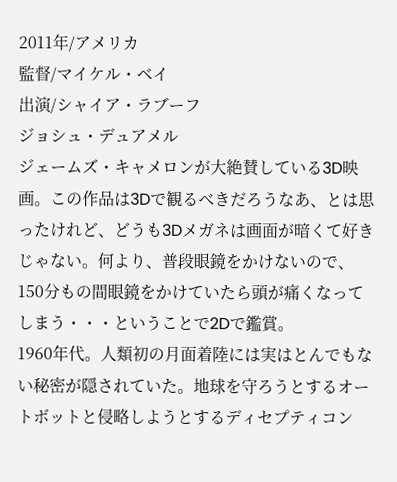2011年/アメリカ
監督/マイケル・ベイ
出演/シャイア・ラブーフ
ジョシュ・デュアメル
ジェームズ・キャメロンが大絶賛している3D映画。この作品は3Dで観るべきだろうなあ、とは思ったけれど、どうも3Dメガネは画面が暗くて好きじゃない。何より、普段眼鏡をかけないので、150分もの間眼鏡をかけていたら頭が痛くなってしまう・・・ということで2Dで鑑賞。
1960年代。人類初の月面着陸には実はとんでもない秘密が隠されていた。地球を守ろうとするオートボットと侵略しようとするディセプティコン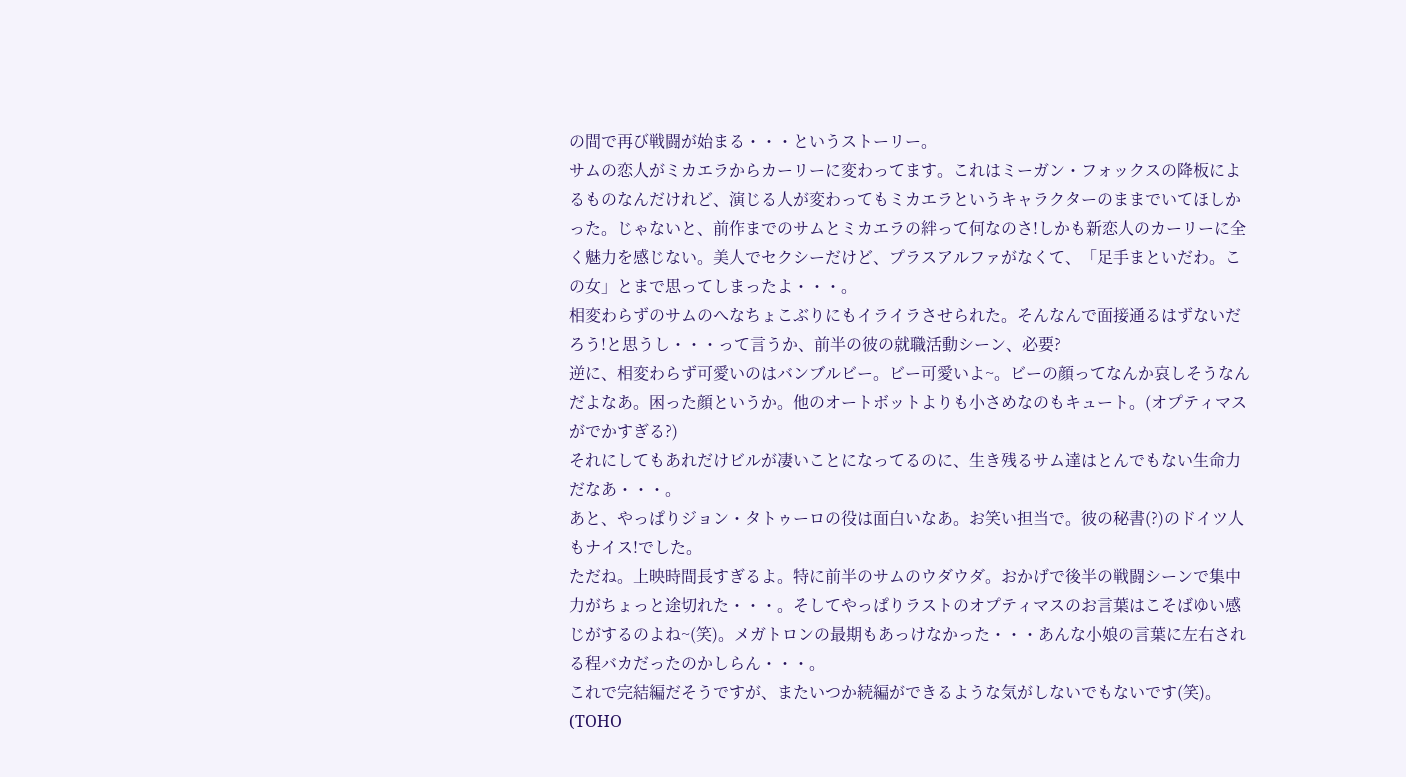の間で再び戦闘が始まる・・・というストーリー。
サムの恋人がミカエラからカーリーに変わってます。これはミーガン・フォックスの降板によるものなんだけれど、演じる人が変わってもミカエラというキャラクターのままでいてほしかった。じゃないと、前作までのサムとミカエラの絆って何なのさ!しかも新恋人のカーリーに全く魅力を感じない。美人でセクシーだけど、プラスアルファがなくて、「足手まといだわ。この女」とまで思ってしまったよ・・・。
相変わらずのサムのへなちょこぶりにもイライラさせられた。そんなんで面接通るはずないだろう!と思うし・・・って言うか、前半の彼の就職活動シーン、必要?
逆に、相変わらず可愛いのはバンブルビー。ビー可愛いよ~。ビーの顔ってなんか哀しそうなんだよなあ。困った顔というか。他のオートボットよりも小さめなのもキュート。(オプティマスがでかすぎる?)
それにしてもあれだけビルが凄いことになってるのに、生き残るサム達はとんでもない生命力だなあ・・・。
あと、やっぱりジョン・タトゥーロの役は面白いなあ。お笑い担当で。彼の秘書(?)のドイツ人もナイス!でした。
ただね。上映時間長すぎるよ。特に前半のサムのウダウダ。おかげで後半の戦闘シーンで集中力がちょっと途切れた・・・。そしてやっぱりラストのオプティマスのお言葉はこそばゆい感じがするのよね~(笑)。メガトロンの最期もあっけなかった・・・あんな小娘の言葉に左右される程バカだったのかしらん・・・。
これで完結編だそうですが、またいつか続編ができるような気がしないでもないです(笑)。
(TOHO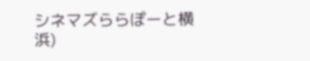シネマズららぽーと横浜)